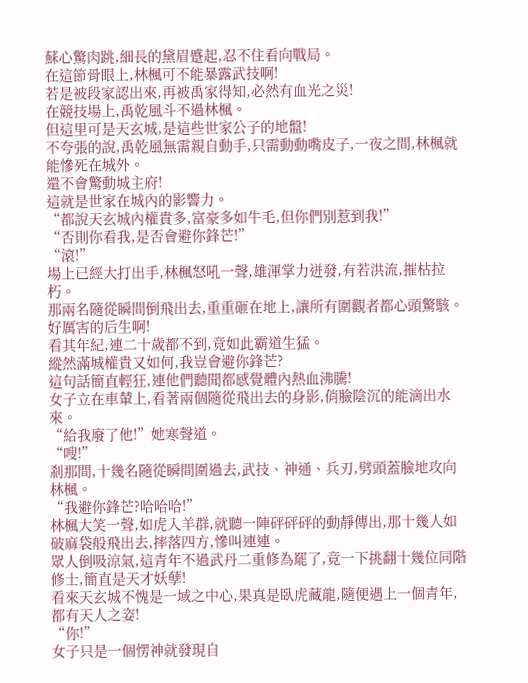蘇心驚肉跳,細長的黛眉蹙起,忍不住看向戰局。
在這節骨眼上,林楓可不能暴露武技啊!
若是被段家認出來,再被禹家得知,必然有血光之災!
在競技場上,禹乾風斗不過林楓。
但這里可是天玄城,是這些世家公子的地盤!
不夸張的說,禹乾風無需親自動手,只需動動嘴皮子,一夜之間,林楓就能慘死在城外。
還不會驚動城主府!
這就是世家在城內的影響力。
“都說天玄城內權貴多,富豪多如牛毛,但你們別惹到我!”
“否則你看我,是否會避你鋒芒!”
“滾!”
場上已經大打出手,林楓怒吼一聲,雄渾掌力迸發,有若洪流,摧枯拉朽。
那兩名隨從瞬間倒飛出去,重重砸在地上,讓所有圍觀者都心頭驚駭。
好厲害的后生啊!
看其年紀,連二十歲都不到,竟如此霸道生猛。
縱然滿城權貴又如何,我豈會避你鋒芒?
這句話簡直輕狂,連他們聽聞都感覺體內熱血沸騰!
女子立在車輦上,看著兩個隨從飛出去的身影,俏臉陰沉的能滴出水來。
“給我廢了他!”她寒聲道。
“嗖!”
剎那間,十幾名隨從瞬間圍過去,武技、神通、兵刃,劈頭蓋臉地攻向林楓。
“我避你鋒芒?哈哈哈!”
林楓大笑一聲,如虎入羊群,就聽一陣砰砰砰的動靜傳出,那十幾人如破麻袋般飛出去,摔落四方,慘叫連連。
眾人倒吸涼氣,這青年不過武丹二重修為罷了,竟一下挑翻十幾位同階修士,簡直是天才妖孽!
看來天玄城不愧是一域之中心,果真是臥虎藏龍,隨便遇上一個青年,都有天人之姿!
“你!”
女子只是一個愣神就發現自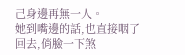己身邊再無一人。
她到嘴邊的話,也直接咽了回去,俏臉一下煞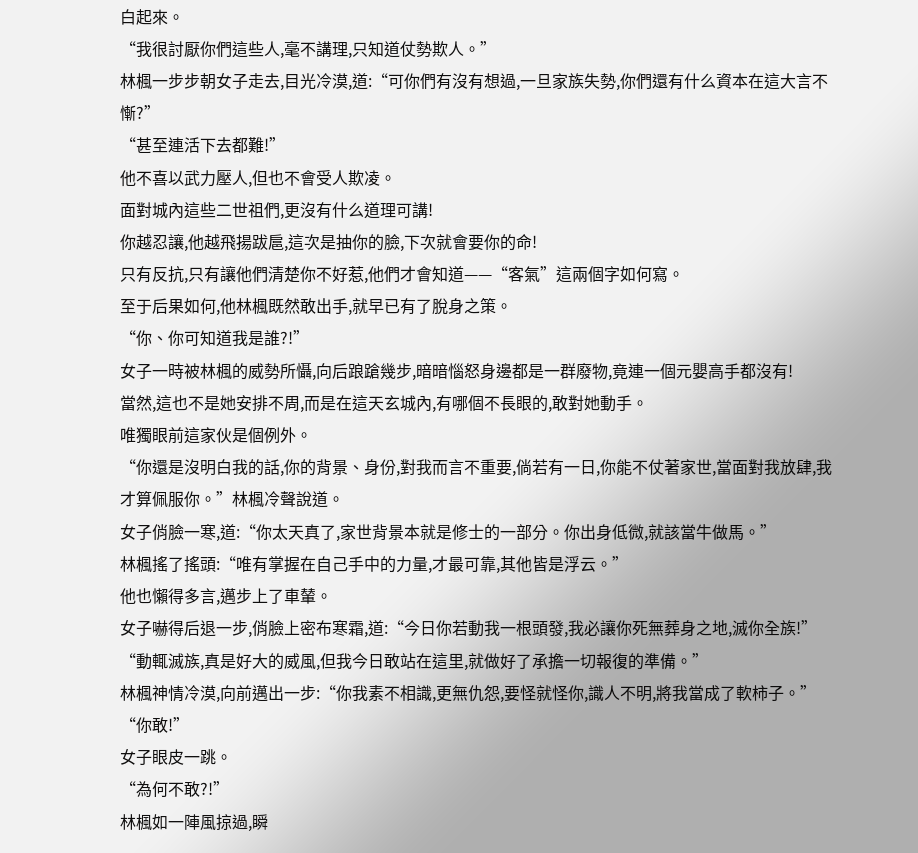白起來。
“我很討厭你們這些人,毫不講理,只知道仗勢欺人。”
林楓一步步朝女子走去,目光冷漠,道:“可你們有沒有想過,一旦家族失勢,你們還有什么資本在這大言不慚?”
“甚至連活下去都難!”
他不喜以武力壓人,但也不會受人欺凌。
面對城內這些二世祖們,更沒有什么道理可講!
你越忍讓,他越飛揚跋扈,這次是抽你的臉,下次就會要你的命!
只有反抗,只有讓他們清楚你不好惹,他們才會知道——“客氣”這兩個字如何寫。
至于后果如何,他林楓既然敢出手,就早已有了脫身之策。
“你、你可知道我是誰?!”
女子一時被林楓的威勢所懾,向后踉蹌幾步,暗暗惱怒身邊都是一群廢物,竟連一個元嬰高手都沒有!
當然,這也不是她安排不周,而是在這天玄城內,有哪個不長眼的,敢對她動手。
唯獨眼前這家伙是個例外。
“你還是沒明白我的話,你的背景、身份,對我而言不重要,倘若有一日,你能不仗著家世,當面對我放肆,我才算佩服你。”林楓冷聲說道。
女子俏臉一寒,道:“你太天真了,家世背景本就是修士的一部分。你出身低微,就該當牛做馬。”
林楓搖了搖頭:“唯有掌握在自己手中的力量,才最可靠,其他皆是浮云。”
他也懶得多言,邁步上了車輦。
女子嚇得后退一步,俏臉上密布寒霜,道:“今日你若動我一根頭發,我必讓你死無葬身之地,滅你全族!”
“動輒滅族,真是好大的威風,但我今日敢站在這里,就做好了承擔一切報復的準備。”
林楓神情冷漠,向前邁出一步:“你我素不相識,更無仇怨,要怪就怪你,識人不明,將我當成了軟柿子。”
“你敢!”
女子眼皮一跳。
“為何不敢?!”
林楓如一陣風掠過,瞬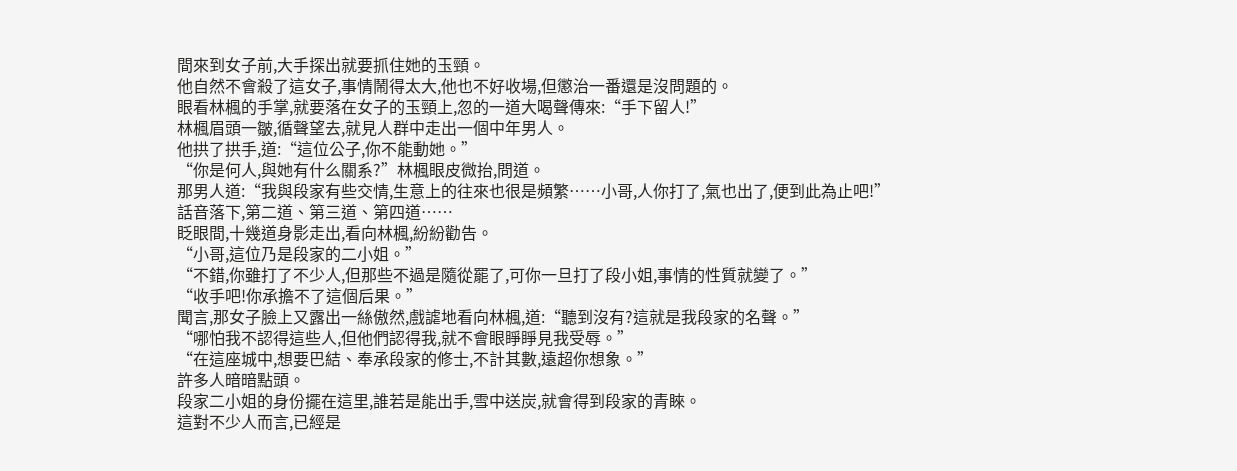間來到女子前,大手探出就要抓住她的玉頸。
他自然不會殺了這女子,事情鬧得太大,他也不好收場,但懲治一番還是沒問題的。
眼看林楓的手掌,就要落在女子的玉頸上,忽的一道大喝聲傳來:“手下留人!”
林楓眉頭一皺,循聲望去,就見人群中走出一個中年男人。
他拱了拱手,道:“這位公子,你不能動她。”
“你是何人,與她有什么關系?”林楓眼皮微抬,問道。
那男人道:“我與段家有些交情,生意上的往來也很是頻繁……小哥,人你打了,氣也出了,便到此為止吧!”
話音落下,第二道、第三道、第四道……
眨眼間,十幾道身影走出,看向林楓,紛紛勸告。
“小哥,這位乃是段家的二小姐。”
“不錯,你雖打了不少人,但那些不過是隨從罷了,可你一旦打了段小姐,事情的性質就變了。”
“收手吧!你承擔不了這個后果。”
聞言,那女子臉上又露出一絲傲然,戲謔地看向林楓,道:“聽到沒有?這就是我段家的名聲。”
“哪怕我不認得這些人,但他們認得我,就不會眼睜睜見我受辱。”
“在這座城中,想要巴結、奉承段家的修士,不計其數,遠超你想象。”
許多人暗暗點頭。
段家二小姐的身份擺在這里,誰若是能出手,雪中送炭,就會得到段家的青睞。
這對不少人而言,已經是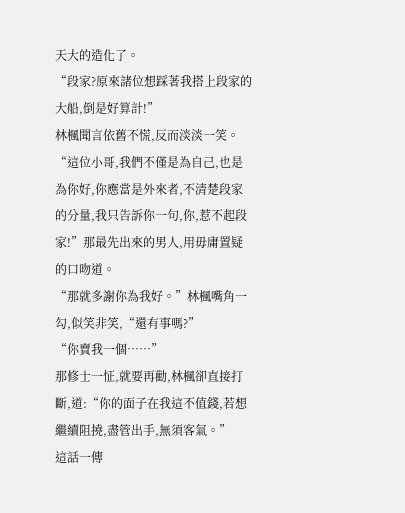天大的造化了。
“段家?原來諸位想踩著我搭上段家的大船,倒是好算計!”
林楓聞言依舊不慌,反而淡淡一笑。
“這位小哥,我們不僅是為自己,也是為你好,你應當是外來者,不清楚段家的分量,我只告訴你一句,你,惹不起段家!”那最先出來的男人,用毋庸置疑的口吻道。
“那就多謝你為我好。”林楓嘴角一勾,似笑非笑,“還有事嗎?”
“你賣我一個……”
那修士一怔,就要再勸,林楓卻直接打斷,道:“你的面子在我這不值錢,若想繼續阻撓,盡管出手,無須客氣。”
這話一傳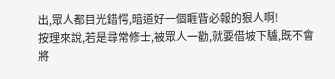出,眾人都目光錯愕,暗道好一個睚眥必報的狠人啊!
按理來說,若是尋常修士,被眾人一勸,就要借坡下驢,既不會將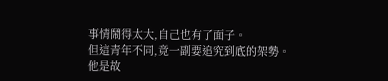事情鬧得太大,自己也有了面子。
但這青年不同,竟一副要追究到底的架勢。
他是故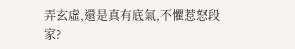弄玄虛,還是真有底氣,不懼惹怒段家?